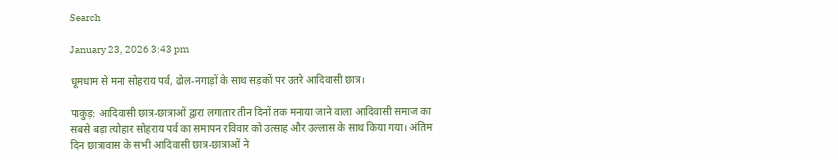Search

January 23, 2026 3:43 pm

धूमधाम से मना सोहराय पर्व, ढोल-नगाड़ों के साथ सड़कों पर उतरे आदिवासी छात्र।

पाकुड़: आदिवासी छात्र-छात्राओं द्वारा लगातार तीन दिनों तक मनाया जाने वाला आदिवासी समाज का सबसे बड़ा त्योहार सोहराय पर्व का समापन रविवार को उत्साह और उल्लास के साथ किया गया। अंतिम दिन छात्रावास के सभी आदिवासी छात्र-छात्राओं ने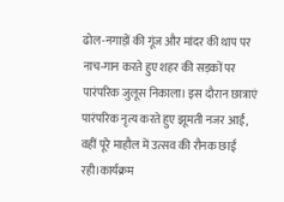ढोल-नगाड़ों की गूंज और मांदर की थाप पर नाच-गान करते हुए शहर की सड़कों पर पारंपरिक जुलूस निकाला। इस दौरान छात्राएं पारंपरिक नृत्य करते हुए झूमती नजर आईं, वहीं पूरे माहौल में उत्सव की रौनक छाई रही।कार्यक्रम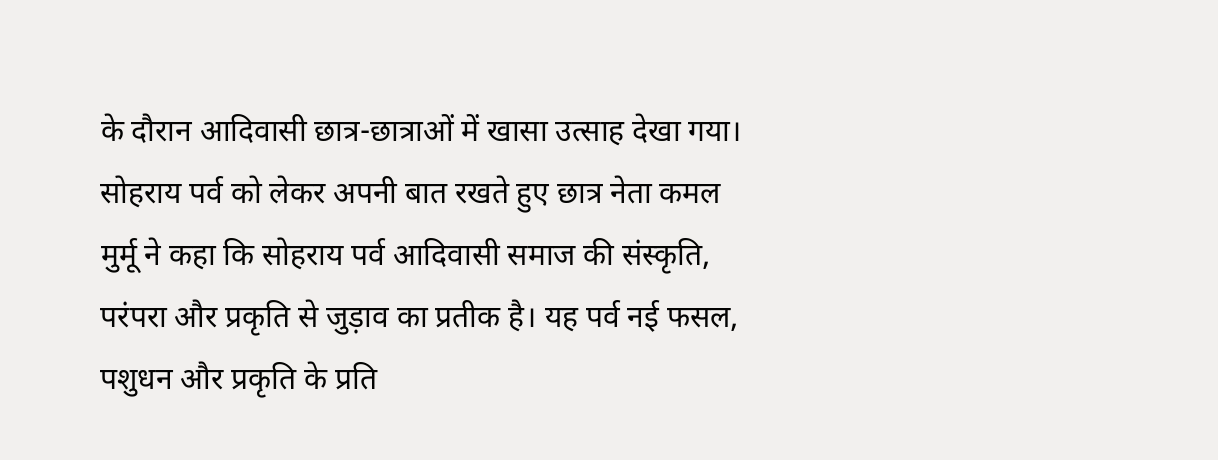के दौरान आदिवासी छात्र-छात्राओं में खासा उत्साह देखा गया। सोहराय पर्व को लेकर अपनी बात रखते हुए छात्र नेता कमल मुर्मू ने कहा कि सोहराय पर्व आदिवासी समाज की संस्कृति, परंपरा और प्रकृति से जुड़ाव का प्रतीक है। यह पर्व नई फसल, पशुधन और प्रकृति के प्रति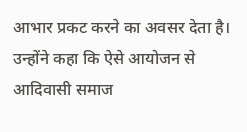आभार प्रकट करने का अवसर देता है। उन्होंने कहा कि ऐसे आयोजन से आदिवासी समाज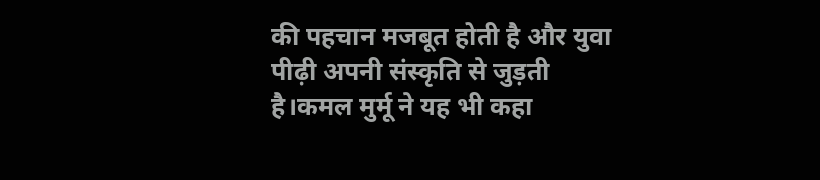की पहचान मजबूत होती है और युवा पीढ़ी अपनी संस्कृति से जुड़ती है।कमल मुर्मू ने यह भी कहा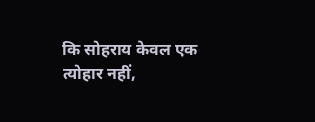कि सोहराय केवल एक त्योहार नहीं,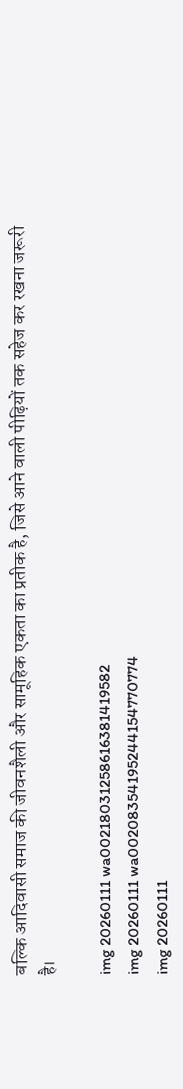बल्कि आदिवासी समाज की जीवनशैली और सामूहिक एकता का प्रतीक है, जिसे आने वाली पीढ़ियों तक सहेज कर रखना जरूरी है।

img 20260111 wa00218031258616381419582
img 20260111 wa00208354195244154770774
img 20260111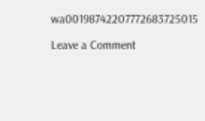wa00198742207772683725015

Leave a Comment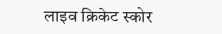लाइव क्रिकेट स्कोर